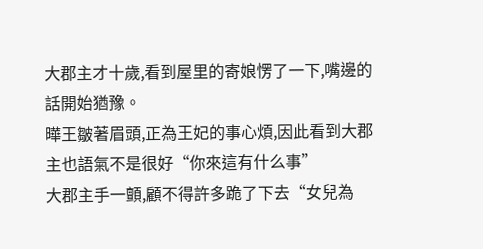大郡主才十歲,看到屋里的寄娘愣了一下,嘴邊的話開始猶豫。
曄王皺著眉頭,正為王妃的事心煩,因此看到大郡主也語氣不是很好“你來這有什么事”
大郡主手一顫,顧不得許多跪了下去“女兒為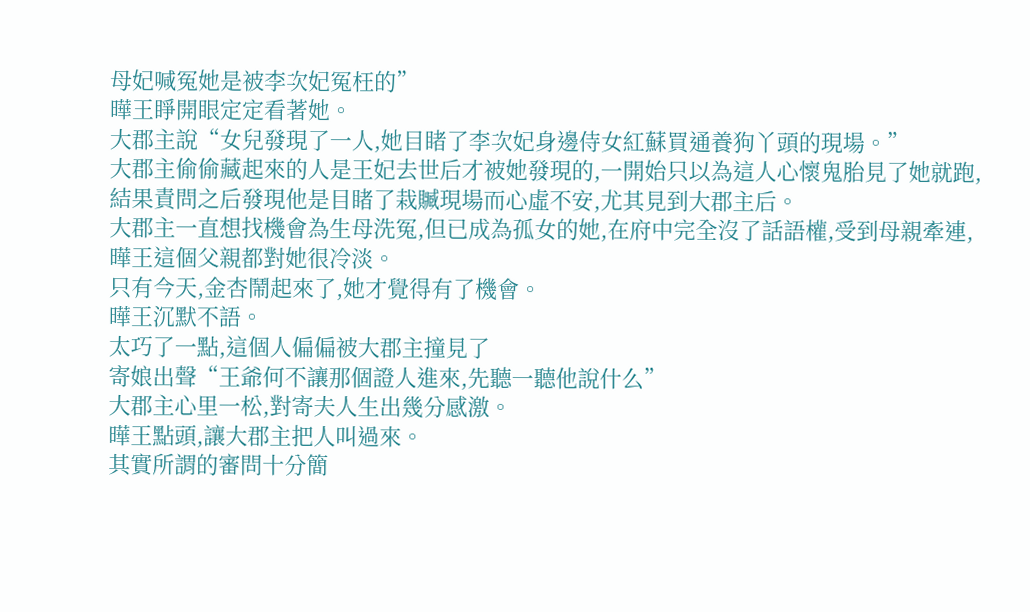母妃喊冤她是被李次妃冤枉的”
曄王睜開眼定定看著她。
大郡主說“女兒發現了一人,她目睹了李次妃身邊侍女紅蘇買通養狗丫頭的現場。”
大郡主偷偷藏起來的人是王妃去世后才被她發現的,一開始只以為這人心懷鬼胎見了她就跑,結果責問之后發現他是目睹了栽贓現場而心虛不安,尤其見到大郡主后。
大郡主一直想找機會為生母洗冤,但已成為孤女的她,在府中完全沒了話語權,受到母親牽連,曄王這個父親都對她很冷淡。
只有今天,金杏鬧起來了,她才覺得有了機會。
曄王沉默不語。
太巧了一點,這個人偏偏被大郡主撞見了
寄娘出聲“王爺何不讓那個證人進來,先聽一聽他說什么”
大郡主心里一松,對寄夫人生出幾分感激。
曄王點頭,讓大郡主把人叫過來。
其實所謂的審問十分簡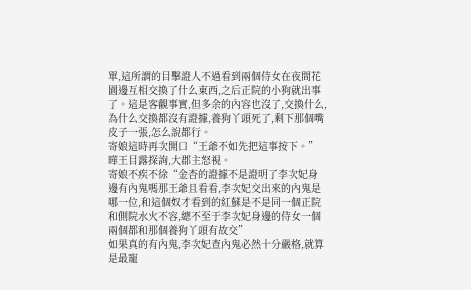單,這所謂的目擊證人不過看到兩個侍女在夜間花園邊互相交換了什么東西,之后正院的小狗就出事了。這是客觀事實,但多余的內容也沒了,交換什么,為什么交換都沒有證據,養狗丫頭死了,剩下那個嘴皮子一張,怎么說都行。
寄娘這時再次開口“王爺不如先把這事按下。”
曄王目露探詢,大郡主怒視。
寄娘不疾不徐“金杏的證據不是證明了李次妃身邊有內鬼嗎那王爺且看看,李次妃交出來的內鬼是哪一位,和這個奴才看到的紅蘇是不是同一個正院和側院水火不容,總不至于李次妃身邊的侍女一個兩個都和那個養狗丫頭有故交”
如果真的有內鬼,李次妃查內鬼必然十分嚴格,就算是最寵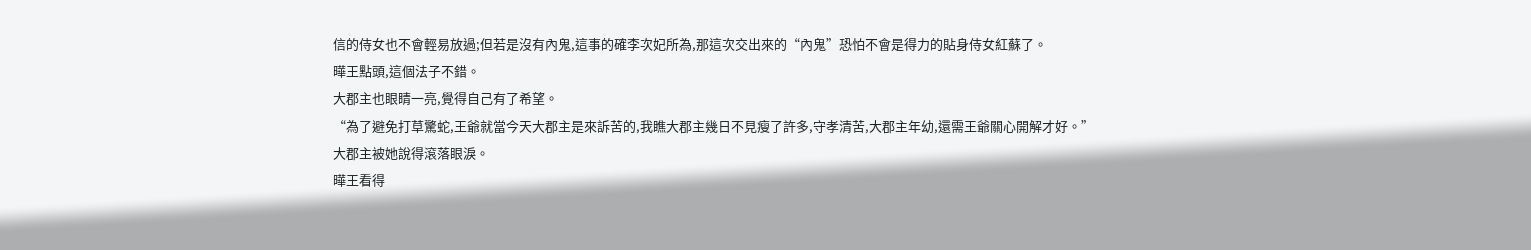信的侍女也不會輕易放過;但若是沒有內鬼,這事的確李次妃所為,那這次交出來的“內鬼”恐怕不會是得力的貼身侍女紅蘇了。
曄王點頭,這個法子不錯。
大郡主也眼睛一亮,覺得自己有了希望。
“為了避免打草驚蛇,王爺就當今天大郡主是來訴苦的,我瞧大郡主幾日不見瘦了許多,守孝清苦,大郡主年幼,還需王爺關心開解才好。”
大郡主被她說得滾落眼淚。
曄王看得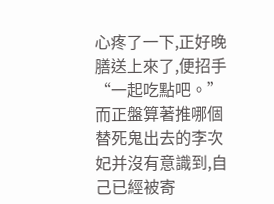心疼了一下,正好晚膳送上來了,便招手“一起吃點吧。”
而正盤算著推哪個替死鬼出去的李次妃并沒有意識到,自己已經被寄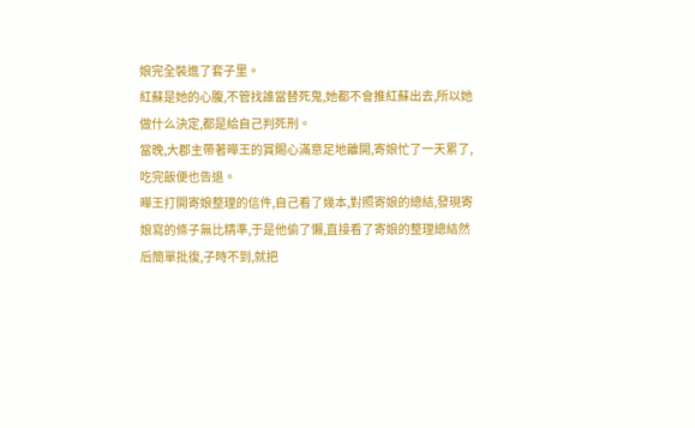娘完全裝進了套子里。
紅蘇是她的心腹,不管找誰當替死鬼,她都不會推紅蘇出去,所以她做什么決定,都是給自己判死刑。
當晚,大郡主帶著曄王的賞賜心滿意足地離開,寄娘忙了一天累了,吃完飯便也告退。
曄王打開寄娘整理的信件,自己看了幾本,對照寄娘的總結,發現寄娘寫的條子無比精準,于是他偷了懶,直接看了寄娘的整理總結然后簡單批復,子時不到,就把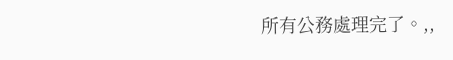所有公務處理完了。,,